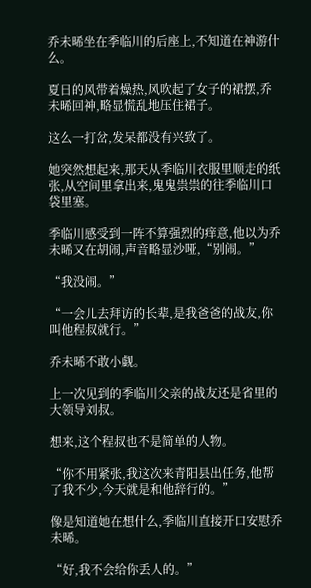乔未晞坐在季临川的后座上,不知道在神游什么。

夏日的风带着燥热,风吹起了女子的裙摆,乔未晞回神,略显慌乱地压住裙子。

这么一打岔,发呆都没有兴致了。

她突然想起来,那天从季临川衣服里顺走的纸张,从空间里拿出来,鬼鬼祟祟的往季临川口袋里塞。

季临川感受到一阵不算强烈的痒意,他以为乔未晞又在胡闹,声音略显沙哑,“别闹。”

“我没闹。”

“一会儿去拜访的长辈,是我爸爸的战友,你叫他程叔就行。”

乔未晞不敢小觑。

上一次见到的季临川父亲的战友还是省里的大领导刘叔。

想来,这个程叔也不是简单的人物。

“你不用紧张,我这次来青阳县出任务,他帮了我不少,今天就是和他辞行的。”

像是知道她在想什么,季临川直接开口安慰乔未晞。

“好,我不会给你丢人的。”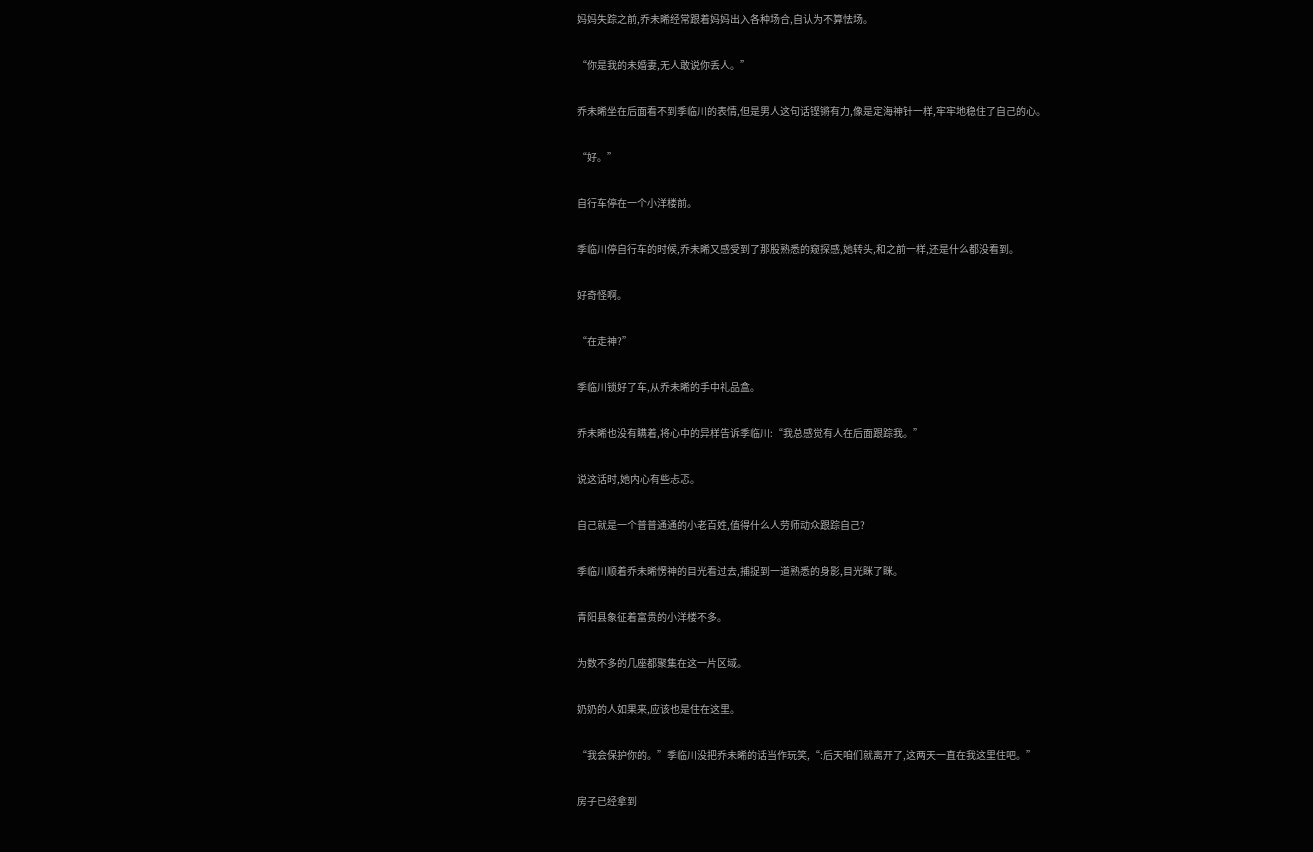妈妈失踪之前,乔未晞经常跟着妈妈出入各种场合,自认为不算怯场。

“你是我的未婚妻,无人敢说你丢人。”

乔未晞坐在后面看不到季临川的表情,但是男人这句话铿锵有力,像是定海神针一样,牢牢地稳住了自己的心。

“好。”

自行车停在一个小洋楼前。

季临川停自行车的时候,乔未晞又感受到了那股熟悉的窥探感,她转头,和之前一样,还是什么都没看到。

好奇怪啊。

“在走神?”

季临川锁好了车,从乔未晞的手中礼品盒。

乔未晞也没有瞒着,将心中的异样告诉季临川:“我总感觉有人在后面跟踪我。”

说这话时,她内心有些忐忑。

自己就是一个普普通通的小老百姓,值得什么人劳师动众跟踪自己?

季临川顺着乔未晞愣神的目光看过去,捕捉到一道熟悉的身影,目光眯了眯。

青阳县象征着富贵的小洋楼不多。

为数不多的几座都聚集在这一片区域。

奶奶的人如果来,应该也是住在这里。

“我会保护你的。”季临川没把乔未晞的话当作玩笑,“:后天咱们就离开了,这两天一直在我这里住吧。”

房子已经拿到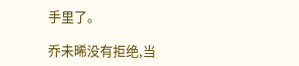手里了。

乔未晞没有拒绝,当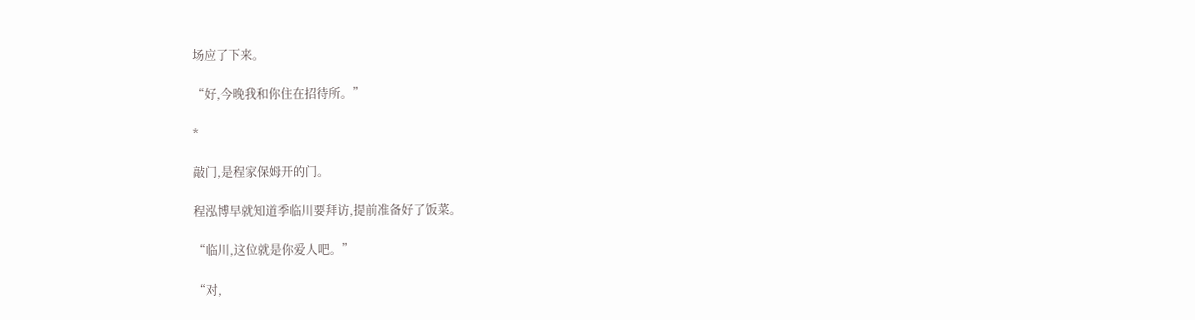场应了下来。

“好,今晚我和你住在招待所。”

*

敲门,是程家保姆开的门。

程泓博早就知道季临川要拜访,提前准备好了饭菜。

“临川,这位就是你爱人吧。”

“对,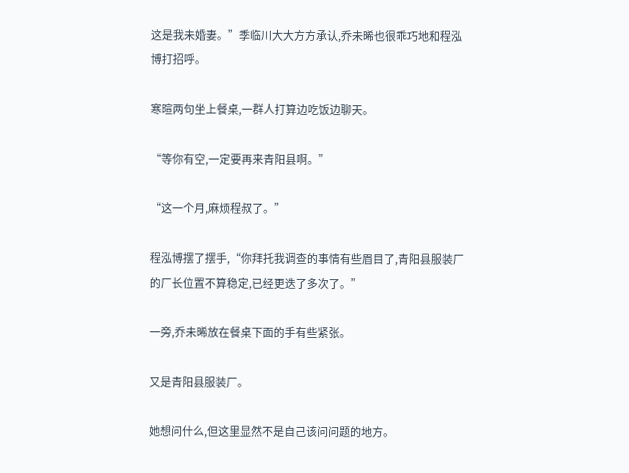这是我未婚妻。”季临川大大方方承认,乔未晞也很乖巧地和程泓博打招呼。

寒暄两句坐上餐桌,一群人打算边吃饭边聊天。

“等你有空,一定要再来青阳县啊。”

“这一个月,麻烦程叔了。”

程泓博摆了摆手,“你拜托我调查的事情有些眉目了,青阳县服装厂的厂长位置不算稳定,已经更迭了多次了。”

一旁,乔未晞放在餐桌下面的手有些紧张。

又是青阳县服装厂。

她想问什么,但这里显然不是自己该问问题的地方。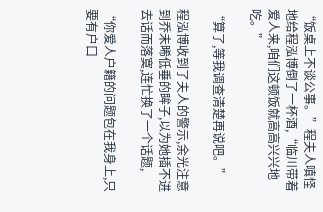“饭桌上不谈公事。”程夫人嗔怪地给程泓博倒了一杯酒,“临川带着爱人来,咱们这顿饭就高高兴兴地吃。”

“算了,等我调查清楚再说吧。”

程泓博收到了夫人的警示,余光注意到乔未晞低垂的眸子,以为她插不进去话而落寞,连忙换了一个话题,

“你爱人户籍的问题包在我身上,只要有户口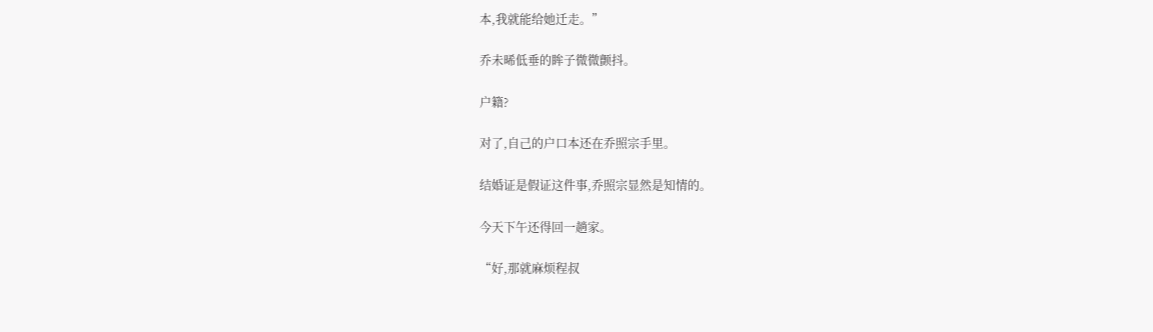本,我就能给她迁走。”

乔未晞低垂的眸子微微颤抖。

户籍?

对了,自己的户口本还在乔照宗手里。

结婚证是假证这件事,乔照宗显然是知情的。

今天下午还得回一趟家。

“好,那就麻烦程叔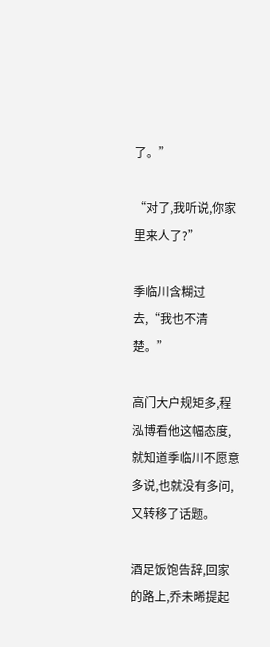了。”

“对了,我听说,你家里来人了?”

季临川含糊过去,“我也不清楚。”

高门大户规矩多,程泓博看他这幅态度,就知道季临川不愿意多说,也就没有多问,又转移了话题。

酒足饭饱告辞,回家的路上,乔未晞提起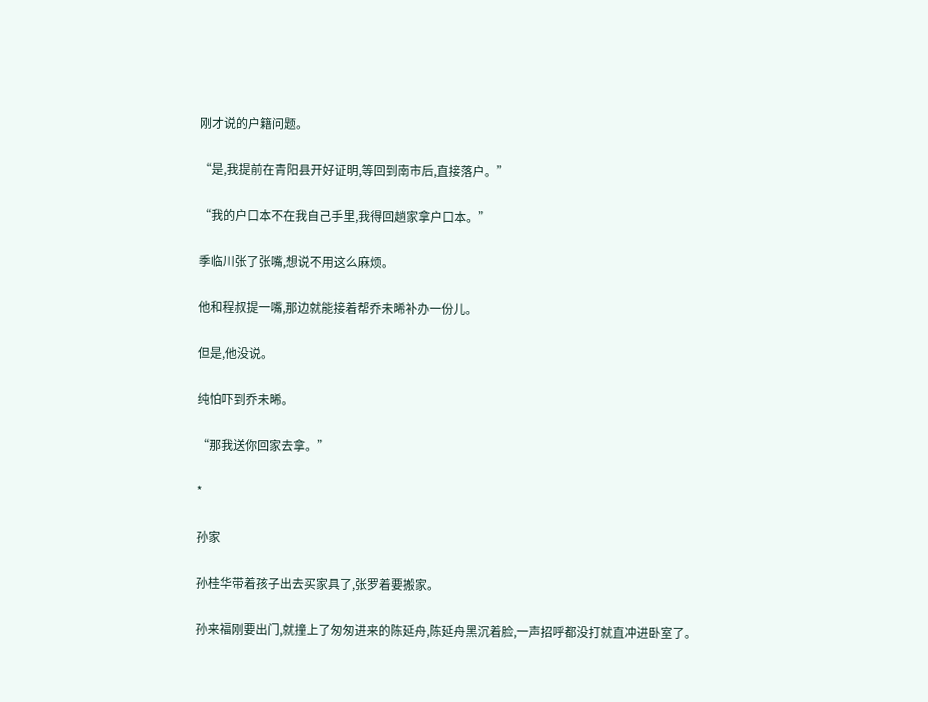刚才说的户籍问题。

“是,我提前在青阳县开好证明,等回到南市后,直接落户。”

“我的户口本不在我自己手里,我得回趟家拿户口本。”

季临川张了张嘴,想说不用这么麻烦。

他和程叔提一嘴,那边就能接着帮乔未晞补办一份儿。

但是,他没说。

纯怕吓到乔未晞。

“那我送你回家去拿。”

*

孙家

孙桂华带着孩子出去买家具了,张罗着要搬家。

孙来福刚要出门,就撞上了匆匆进来的陈延舟,陈延舟黑沉着脸,一声招呼都没打就直冲进卧室了。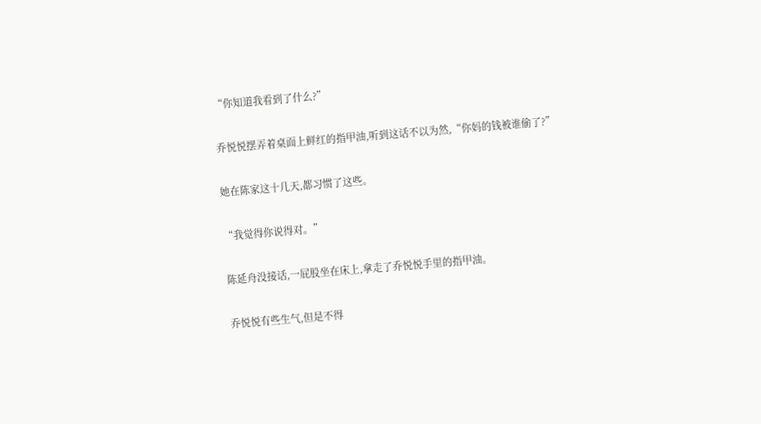“你知道我看到了什么?”

乔悦悦摆弄着桌面上鲜红的指甲油,听到这话不以为然,“你妈的钱被谁偷了?”

她在陈家这十几天,都习惯了这些。

“我觉得你说得对。”

陈延舟没接话,一屁股坐在床上,拿走了乔悦悦手里的指甲油。

乔悦悦有些生气,但是不得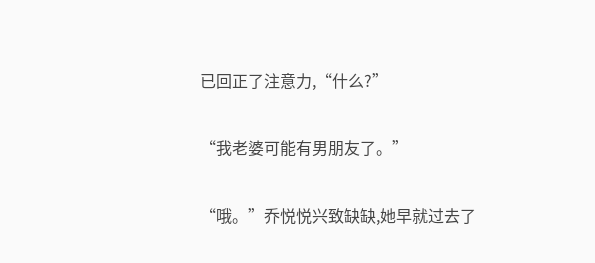已回正了注意力,“什么?”

“我老婆可能有男朋友了。”

“哦。”乔悦悦兴致缺缺,她早就过去了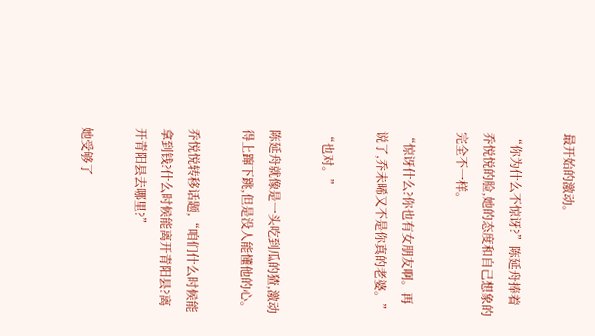最开始的激动。

“你为什么不惊讶?”陈延舟捧着乔悦悦的脸,她的态度和自己想象的完全不一样。

“惊讶什么?你也有女朋友啊。再说了,乔未晞又不是你真的老婆。”

“也对。”

陈延舟就像是一头吃到瓜的猹,激动得上蹿下跳,但是没人能懂他的心。

乔悦悦转移话题,“咱们什么时候能拿到钱?什么时候能离开青阳县?离开青阳县去哪里?”

她受够了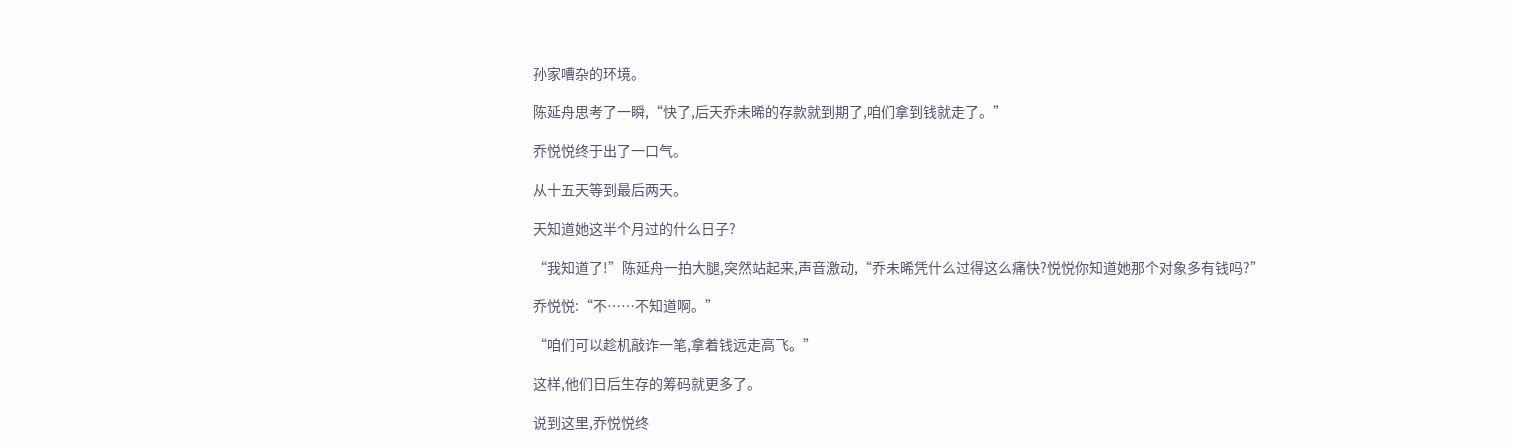孙家嘈杂的环境。

陈延舟思考了一瞬,“快了,后天乔未晞的存款就到期了,咱们拿到钱就走了。”

乔悦悦终于出了一口气。

从十五天等到最后两天。

天知道她这半个月过的什么日子?

“我知道了!”陈延舟一拍大腿,突然站起来,声音激动,“乔未晞凭什么过得这么痛快?悦悦你知道她那个对象多有钱吗?”

乔悦悦:“不……不知道啊。”

“咱们可以趁机敲诈一笔,拿着钱远走高飞。”

这样,他们日后生存的筹码就更多了。

说到这里,乔悦悦终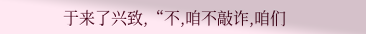于来了兴致,“不,咱不敲诈,咱们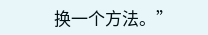换一个方法。”